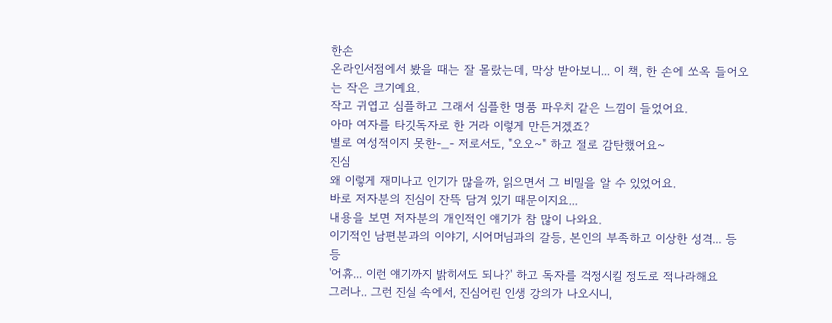한손
온라인서점에서 봤을 때는 잘 몰랐는데, 막상 받아보니... 이 책, 한 손에 쏘옥 들어오는 작은 크기예요.
작고 귀엽고 심플하고 그래서 심플한 명품 파우치 같은 느낌이 들었어요.
아마 여자를 타깃독자로 한 거라 이렇게 만든거겠죠?
별로 여성적이지 못한-_- 저로서도, "오오~" 하고 절로 감탄했어요~
진심
왜 이렇게 재미나고 인기가 많을까, 읽으면서 그 비밀을 알 수 있었어요.
바로 저자분의 진심이 잔뜩 담겨 있기 때문이지요...
내용을 보면 저자분의 개인적인 얘기가 참 많이 나와요.
이기적인 남편분과의 이야기, 시어머님과의 갈등, 본인의 부족하고 이상한 성격... 등등
'어휴... 이런 얘기까지 밝히셔도 되나?' 하고 독자를 걱정시킬 정도로 적나라해요
그러나.. 그런 진실 속에서, 진심어린 인생 강의가 나오시니,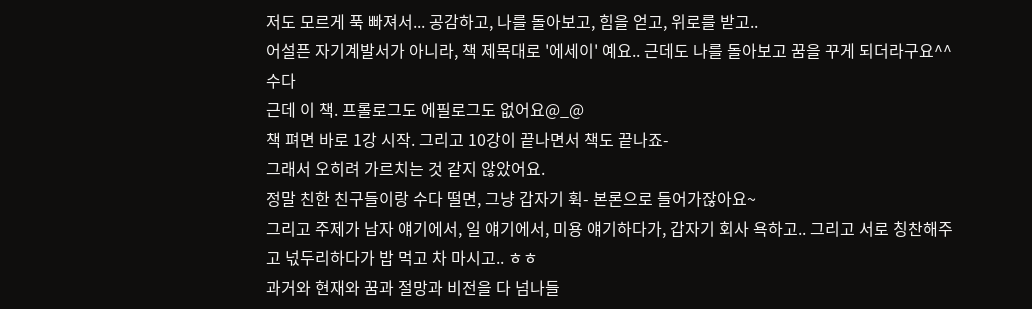저도 모르게 푹 빠져서... 공감하고, 나를 돌아보고, 힘을 얻고, 위로를 받고..
어설픈 자기계발서가 아니라, 책 제목대로 '에세이' 예요.. 근데도 나를 돌아보고 꿈을 꾸게 되더라구요^^
수다
근데 이 책. 프롤로그도 에필로그도 없어요@_@
책 펴면 바로 1강 시작. 그리고 10강이 끝나면서 책도 끝나죠-
그래서 오히려 가르치는 것 같지 않았어요.
정말 친한 친구들이랑 수다 떨면, 그냥 갑자기 휙- 본론으로 들어가잖아요~
그리고 주제가 남자 얘기에서, 일 얘기에서, 미용 얘기하다가, 갑자기 회사 욕하고.. 그리고 서로 칭찬해주고 넋두리하다가 밥 먹고 차 마시고.. ㅎㅎ
과거와 현재와 꿈과 절망과 비전을 다 넘나들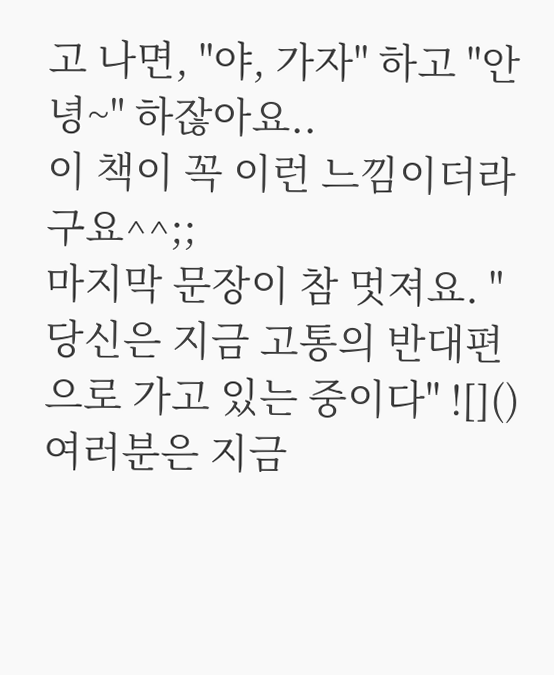고 나면, "야, 가자" 하고 "안녕~" 하잖아요..
이 책이 꼭 이런 느낌이더라구요^^;;
마지막 문장이 참 멋져요. "당신은 지금 고통의 반대편으로 가고 있는 중이다" ![]()
여러분은 지금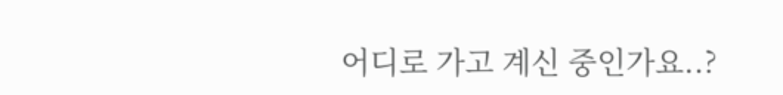어디로 가고 계신 중인가요..?